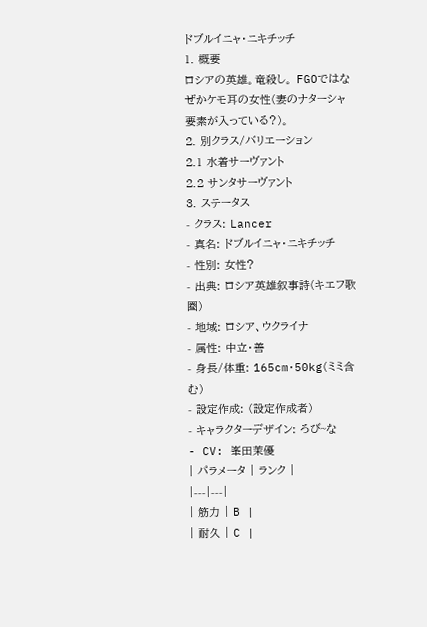ドブルイニャ・ニキチッチ
1. 概要
ロシアの英雄。竜殺し。 FGOではなぜかケモ耳の女性(妻のナターシャ要素が入っている?)。
2. 別クラス/バリエーション
2.1 水着サーヴァント
2.2 サンタサーヴァント
3. ステータス
- クラス: Lancer
- 真名: ドブルイニャ・ニキチッチ
- 性別: 女性?
- 出典: ロシア英雄叙事詩(キエフ歌圏)
- 地域: ロシア、ウクライナ
- 属性: 中立・善
- 身長/体重: 165cm・50kg(ミミ含む)
- 設定作成: (設定作成者)
- キャラクターデザイン: ろび~な
- CV: 峯田茉優
| パラメータ | ランク |
|---|---|
| 筋力 | B |
| 耐久 | C |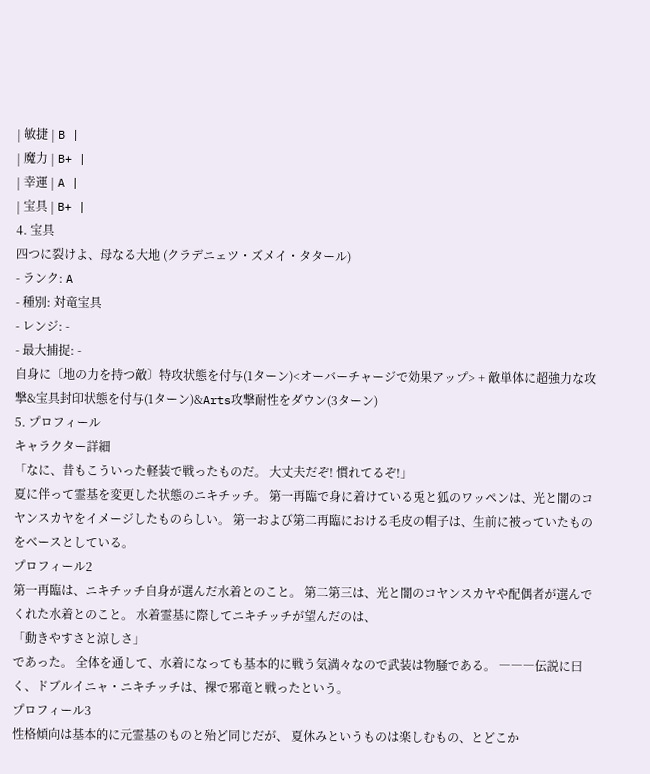| 敏捷 | B |
| 魔力 | B+ |
| 幸運 | A |
| 宝具 | B+ |
4. 宝具
四つに裂けよ、母なる大地 (クラデニェツ・ズメイ・タタール)
- ランク: A
- 種別: 対竜宝具
- レンジ: -
- 最大捕捉: -
自身に〔地の力を持つ敵〕特攻状態を付与(1ターン)<オーバーチャージで効果アップ> + 敵単体に超強力な攻撃&宝具封印状態を付与(1ターン)&Arts攻撃耐性をダウン(3ターン)
5. プロフィール
キャラクター詳細
「なに、昔もこういった軽装で戦ったものだ。 大丈夫だぞ! 慣れてるぞ!」
夏に伴って霊基を変更した状態のニキチッチ。 第一再臨で身に着けている兎と狐のワッペンは、光と闇のコヤンスカヤをイメージしたものらしい。 第一および第二再臨における毛皮の帽子は、生前に被っていたものをベースとしている。
プロフィール2
第一再臨は、ニキチッチ自身が選んだ水着とのこと。 第二第三は、光と闇のコヤンスカヤや配偶者が選んでくれた水着とのこと。 水着霊基に際してニキチッチが望んだのは、
「動きやすさと涼しさ」
であった。 全体を通して、水着になっても基本的に戦う気満々なので武装は物騒である。 ―――伝説に曰く、ドブルイニャ・ニキチッチは、裸で邪竜と戦ったという。
プロフィール3
性格傾向は基本的に元霊基のものと殆ど同じだが、 夏休みというものは楽しむもの、とどこか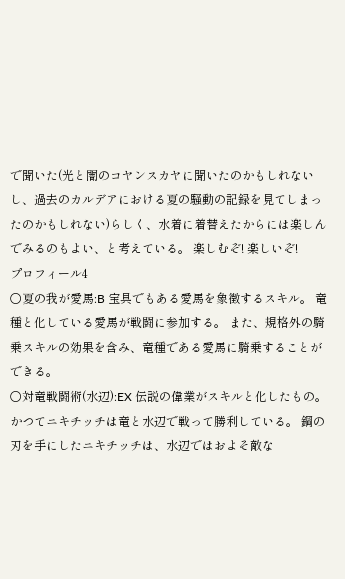で聞いた(光と闇のコヤンスカヤに聞いたのかもしれないし、過去のカルデアにおける夏の騒動の記録を見てしまったのかもしれない)らしく、水着に着替えたからには楽しんでみるのもよい、と考えている。 楽しむぞ! 楽しいぞ!
プロフィール4
○夏の我が愛馬:B 宝具でもある愛馬を象徴するスキル。 竜種と化している愛馬が戦闘に参加する。 また、規格外の騎乗スキルの効果を含み、竜種である愛馬に騎乗することができる。
○対竜戦闘術(水辺):EX 伝説の偉業がスキルと化したもの。 かつてニキチッチは竜と水辺で戦って勝利している。 鋼の刃を手にしたニキチッチは、水辺ではおよそ敵な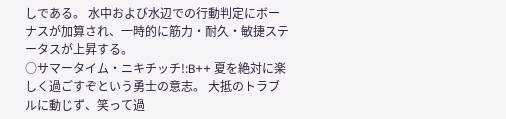しである。 水中および水辺での行動判定にボーナスが加算され、一時的に筋力・耐久・敏捷ステータスが上昇する。
○サマータイム・ニキチッチ!:B++ 夏を絶対に楽しく過ごすぞという勇士の意志。 大抵のトラブルに動じず、笑って過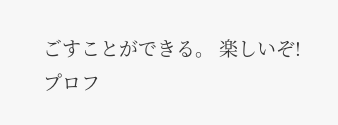ごすことができる。 楽しいぞ!
プロフ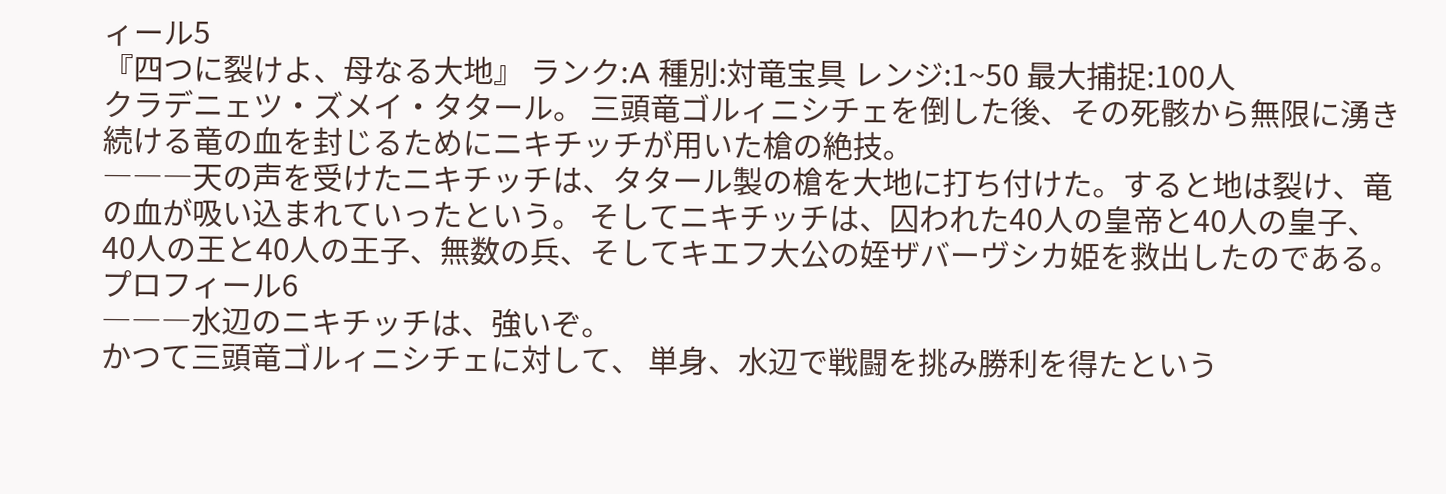ィール5
『四つに裂けよ、母なる大地』 ランク:A 種別:対竜宝具 レンジ:1~50 最大捕捉:100人
クラデニェツ・ズメイ・タタール。 三頭竜ゴルィニシチェを倒した後、その死骸から無限に湧き続ける竜の血を封じるためにニキチッチが用いた槍の絶技。
―――天の声を受けたニキチッチは、タタール製の槍を大地に打ち付けた。すると地は裂け、竜の血が吸い込まれていったという。 そしてニキチッチは、囚われた40人の皇帝と40人の皇子、40人の王と40人の王子、無数の兵、そしてキエフ大公の姪ザバーヴシカ姫を救出したのである。
プロフィール6
―――水辺のニキチッチは、強いぞ。
かつて三頭竜ゴルィニシチェに対して、 単身、水辺で戦闘を挑み勝利を得たという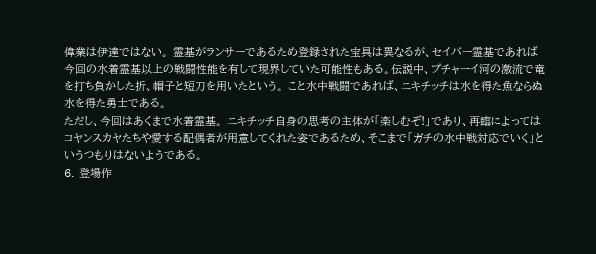偉業は伊達ではない。 霊基がランサーであるため登録された宝具は異なるが、セイバー霊基であれば今回の水着霊基以上の戦闘性能を有して現界していた可能性もある。伝説中、プチャーイ河の激流で竜を打ち負かした折、帽子と短刀を用いたという。 こと水中戦闘であれば、ニキチッチは水を得た魚ならぬ水を得た勇士である。
ただし、今回はあくまで水着霊基。 ニキチッチ自身の思考の主体が「楽しむぞ!」であり、再臨によってはコヤンスカヤたちや愛する配偶者が用意してくれた姿であるため、そこまで「ガチの水中戦対応でいく」というつもりはないようである。
6. 登場作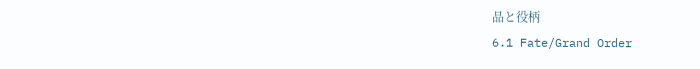品と役柄
6.1 Fate/Grand Order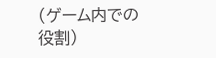(ゲーム内での役割)